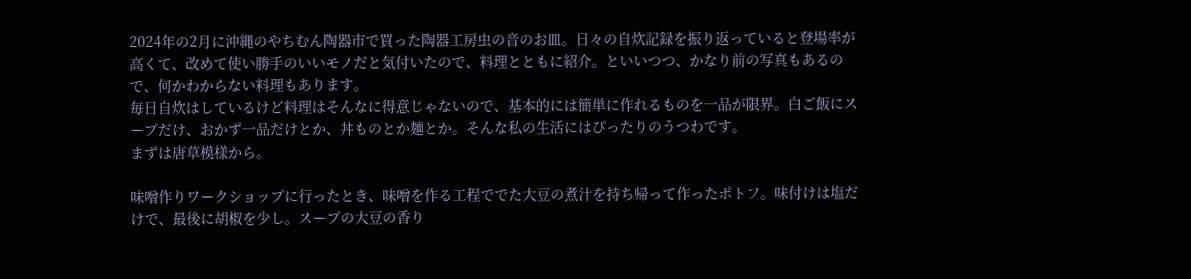2024年の2月に沖縄のやちむん陶器市で買った陶器工房虫の音のお皿。日々の自炊記録を振り返っていると登場率が高くて、改めて使い勝手のいいモノだと気付いたので、料理とともに紹介。といいつつ、かなり前の写真もあるので、何かわからない料理もあります。
毎日自炊はしているけど料理はそんなに得意じゃないので、基本的には簡単に作れるものを一品が限界。白ご飯にスープだけ、おかず一品だけとか、丼ものとか麺とか。そんな私の生活にはぴったりのうつわです。
まずは唐草模様から。

味噌作りワークショップに行ったとき、味噌を作る工程ででた大豆の煮汁を持ち帰って作ったポトフ。味付けは塩だけで、最後に胡椒を少し。スープの大豆の香り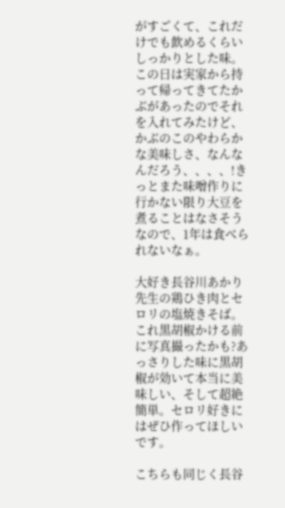がすごくて、これだけでも飲めるくらいしっかりとした味。この日は実家から持って帰ってきてたかぶがあったのでそれを入れてみたけど、かぶのこのやわらかな美味しさ、なんなんだろう、、、、!きっとまた味噌作りに行かない限り大豆を煮ることはなさそうなので、1年は食べられないなぁ。

大好き長谷川あかり先生の鶏ひき肉とセロリの塩焼きそば。これ黒胡椒かける前に写真撮ったかも?あっさりした味に黒胡椒が効いて本当に美味しい、そして超絶簡単。セロリ好きにはぜひ作ってほしいです。

こちらも同じく長谷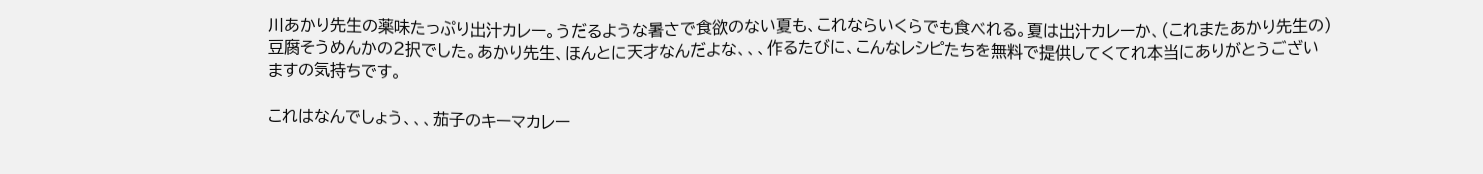川あかり先生の薬味たっぷり出汁カレー。うだるような暑さで食欲のない夏も、これならいくらでも食べれる。夏は出汁カレーか、(これまたあかり先生の)豆腐そうめんかの2択でした。あかり先生、ほんとに天才なんだよな、、、作るたびに、こんなレシピたちを無料で提供してくてれ本当にありがとうございますの気持ちです。

これはなんでしょう、、、茄子のキーマカレー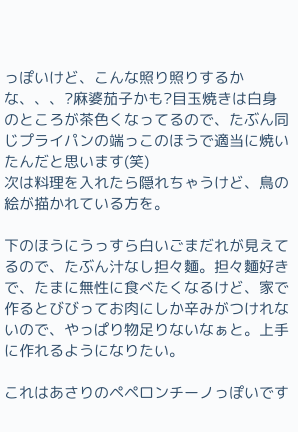っぽいけど、こんな照り照りするかな、、、?麻婆茄子かも?目玉焼きは白身のところが茶色くなってるので、たぶん同じプライパンの端っこのほうで適当に焼いたんだと思います(笑)
次は料理を入れたら隠れちゃうけど、鳥の絵が描かれている方を。

下のほうにうっすら白いごまだれが見えてるので、たぶん汁なし担々麵。担々麵好きで、たまに無性に食べたくなるけど、家で作るとびびってお肉にしか辛みがつけれないので、やっぱり物足りないなぁと。上手に作れるようになりたい。

これはあさりのペペロンチーノっぽいです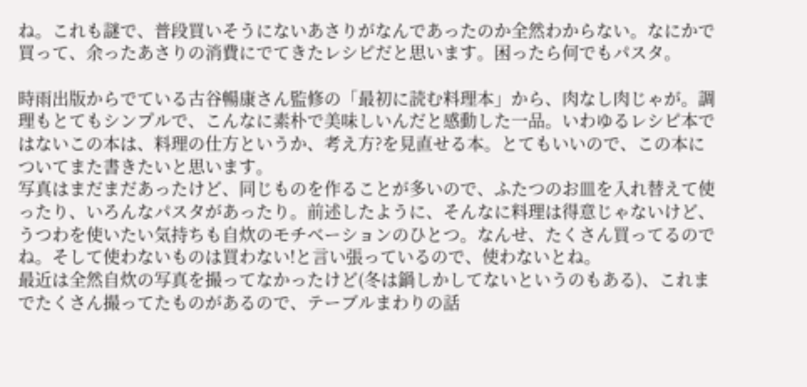ね。これも謎で、普段買いそうにないあさりがなんであったのか全然わからない。なにかで買って、余ったあさりの消費にでてきたレシピだと思います。困ったら何でもパスタ。

時雨出版からでている古谷暢康さん監修の「最初に読む料理本」から、肉なし肉じゃが。調理もとてもシンプルで、こんなに素朴で美味しいんだと感動した一品。いわゆるレシピ本ではないこの本は、料理の仕方というか、考え方?を見直せる本。とてもいいので、この本についてまた書きたいと思います。
写真はまだまだあったけど、同じものを作ることが多いので、ふたつのお皿を入れ替えて使ったり、いろんなパスタがあったり。前述したように、そんなに料理は得意じゃないけど、うつわを使いたい気持ちも自炊のモチベーションのひとつ。なんせ、たくさん買ってるのでね。そして使わないものは買わない!と言い張っているので、使わないとね。
最近は全然自炊の写真を撮ってなかったけど(冬は鍋しかしてないというのもある)、これまでたくさん撮ってたものがあるので、テーブルまわりの話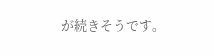が続きそうです。